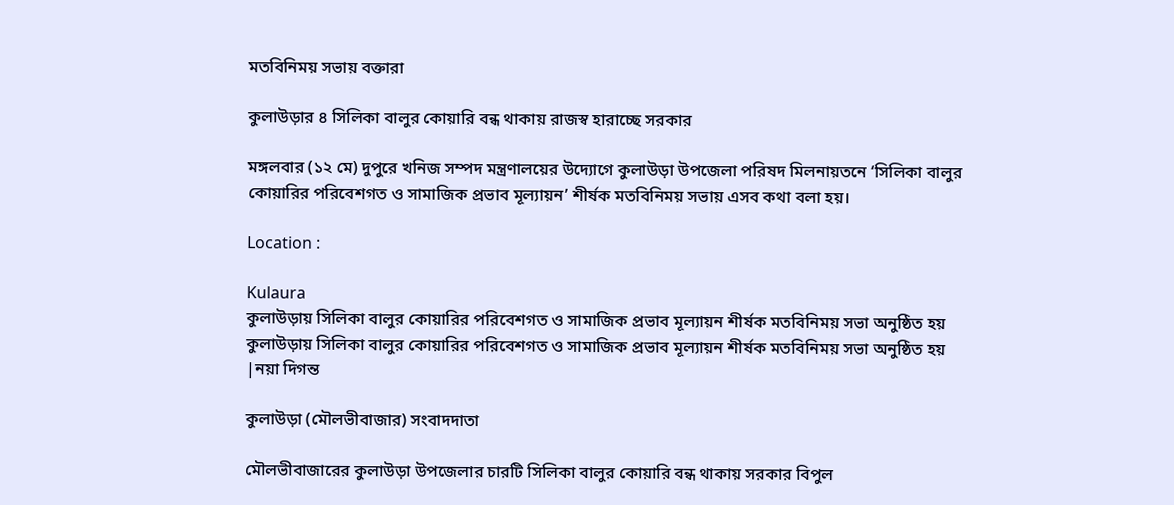মতবিনিময় সভায় বক্তারা

কুলাউড়ার ৪ সিলিকা বালুর কোয়ারি বন্ধ থাকায় রাজস্ব হারাচ্ছে সরকার

মঙ্গলবার (১২ মে) দুপুরে খনিজ সম্পদ মন্ত্রণালয়ের উদ্যোগে কুলাউড়া উপজেলা পরিষদ মিলনায়তনে ‘সিলিকা বালুর কোয়ারির পরিবেশগত ও সামাজিক প্রভাব মূল্যায়ন’ শীর্ষক মতবিনিময় সভায় এসব কথা বলা হয়।

Location :

Kulaura
কুলাউড়ায় সিলিকা বালুর কোয়ারির পরিবেশগত ও সামাজিক প্রভাব মূল্যায়ন শীর্ষক মতবিনিময় সভা অনুষ্ঠিত হয়
কুলাউড়ায় সিলিকা বালুর কোয়ারির পরিবেশগত ও সামাজিক প্রভাব মূল্যায়ন শীর্ষক মতবিনিময় সভা অনুষ্ঠিত হয় |নয়া দিগন্ত

কুলাউড়া (মৌলভীবাজার) সংবাদদাতা

মৌলভীবাজারের কুলাউড়া উপজেলার চারটি সিলিকা বালুর কোয়ারি বন্ধ থাকায় সরকার বিপুল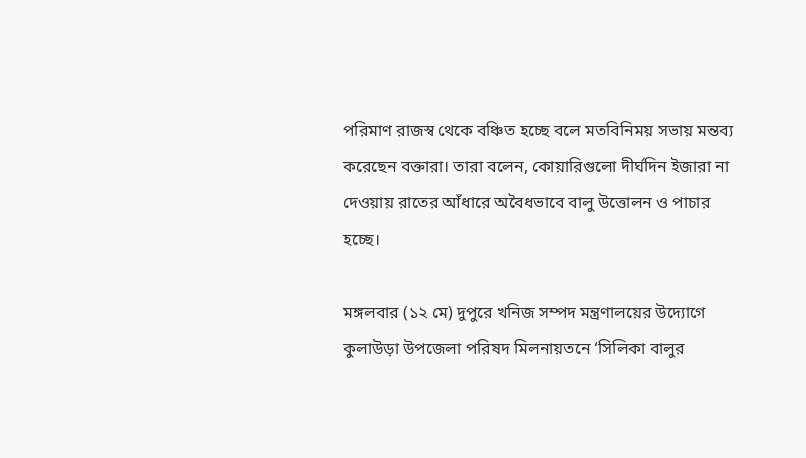পরিমাণ রাজস্ব থেকে বঞ্চিত হচ্ছে বলে মতবিনিময় সভায় মন্তব্য করেছেন বক্তারা। তারা বলেন, কোয়ারিগুলো দীর্ঘদিন ইজারা না দেওয়ায় রাতের আঁধারে অবৈধভাবে বালু উত্তোলন ও পাচার হচ্ছে।

মঙ্গলবার (১২ মে) দুপুরে খনিজ সম্পদ মন্ত্রণালয়ের উদ্যোগে কুলাউড়া উপজেলা পরিষদ মিলনায়তনে ‘সিলিকা বালুর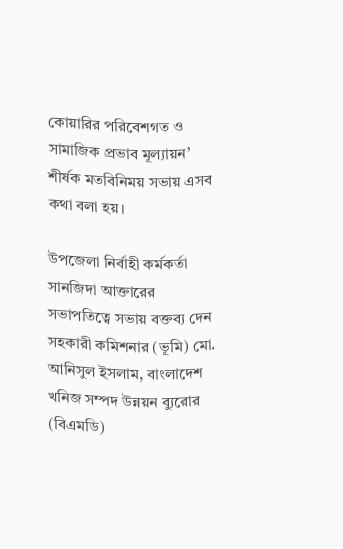কোয়ারির পরিবেশগত ও সামাজিক প্রভাব মূল্যায়ন’ শীর্ষক মতবিনিময় সভায় এসব কথা বলা হয়।

উপজেলা নির্বাহী কর্মকর্তা সানজিদা আক্তারের সভাপতিত্বে সভায় বক্তব্য দেন সহকারী কমিশনার (ভূমি) মো. আনিসুল ইসলাম, বাংলাদেশ খনিজ সম্পদ উন্নয়ন ব্যুরোর (বিএমডি)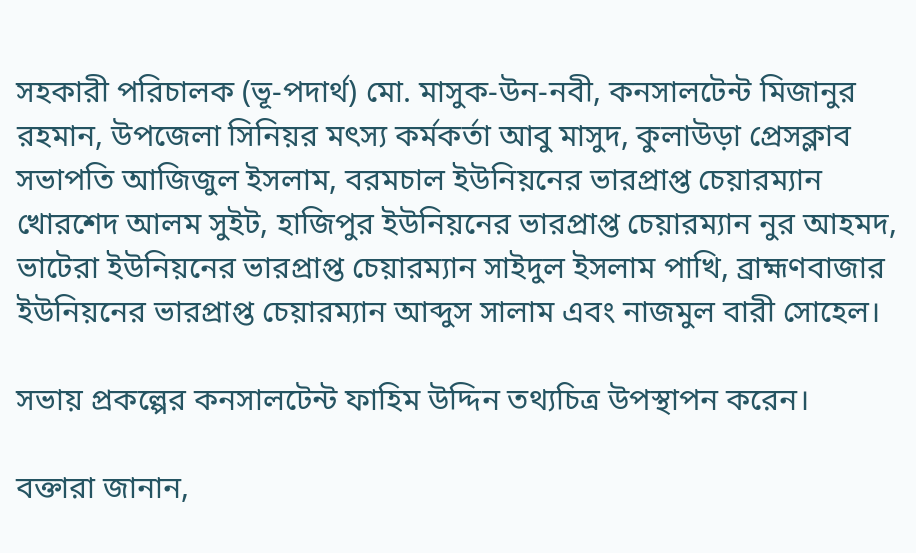সহকারী পরিচালক (ভূ-পদার্থ) মো. মাসুক-উন-নবী, কনসালটেন্ট মিজানুর রহমান, উপজেলা সিনিয়র মৎস্য কর্মকর্তা আবু মাসুদ, কুলাউড়া প্রেসক্লাব সভাপতি আজিজুল ইসলাম, বরমচাল ইউনিয়নের ভারপ্রাপ্ত চেয়ারম্যান খোরশেদ আলম সুইট, হাজিপুর ইউনিয়নের ভারপ্রাপ্ত চেয়ারম্যান নুর আহমদ, ভাটেরা ইউনিয়নের ভারপ্রাপ্ত চেয়ারম্যান সাইদুল ইসলাম পাখি, ব্রাহ্মণবাজার ইউনিয়নের ভারপ্রাপ্ত চেয়ারম্যান আব্দুস সালাম এবং নাজমুল বারী সোহেল।

সভায় প্রকল্পের কনসালটেন্ট ফাহিম উদ্দিন তথ্যচিত্র উপস্থাপন করেন।

বক্তারা জানান,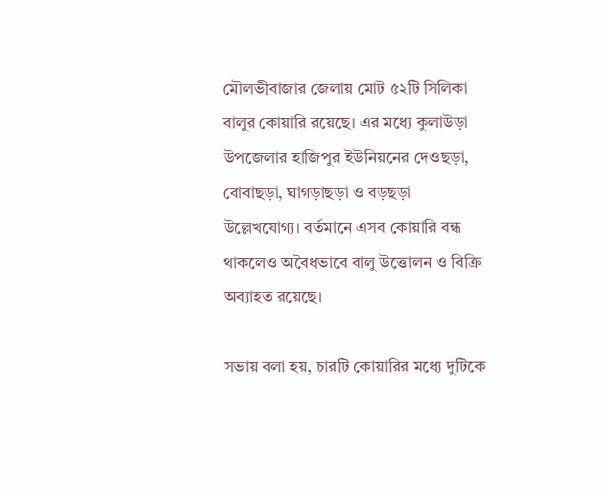মৌলভীবাজার জেলায় মোট ৫২টি সিলিকা বালুর কোয়ারি রয়েছে। এর মধ্যে কুলাউড়া উপজেলার হাজিপুর ইউনিয়নের দেওছড়া, বোবাছড়া, ঘাগড়াছড়া ও বড়ছড়া উল্লেখযোগ্য। বর্তমানে এসব কোয়ারি বন্ধ থাকলেও অবৈধভাবে বালু উত্তোলন ও বিক্রি অব্যাহত রয়েছে।

সভায় বলা হয়, চারটি কোয়ারির মধ্যে দুটিকে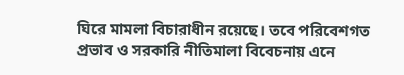ঘিরে মামলা বিচারাধীন রয়েছে। তবে পরিবেশগত প্রভাব ও সরকারি নীতিমালা বিবেচনায় এনে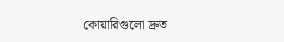কোয়ারিগুলো দ্রুত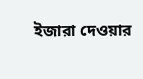ইজারা দেওয়ার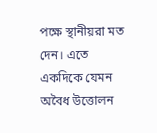পক্ষে স্থানীয়রা মত দেন। এতে একদিকে যেমন অবৈধ উত্তোলন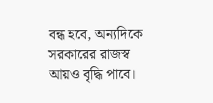বন্ধ হবে, অন্যদিকে সরকারের রাজস্ব আয়ও বৃদ্ধি পাবে।